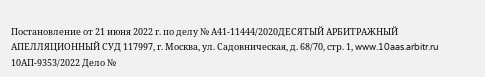Постановление от 21 июня 2022 г. по делу № А41-11444/2020ДЕСЯТЫЙ АРБИТРАЖНЫЙ АПЕЛЛЯЦИОННЫЙ СУД 117997, г. Москва, ул. Садовническая, д. 68/70, стр. 1, www.10aas.arbitr.ru 10АП-9353/2022 Дело №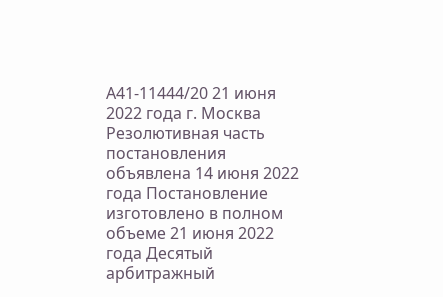А41-11444/20 21 июня 2022 года г. Москва Резолютивная часть постановления объявлена 14 июня 2022 года Постановление изготовлено в полном объеме 21 июня 2022 года Десятый арбитражный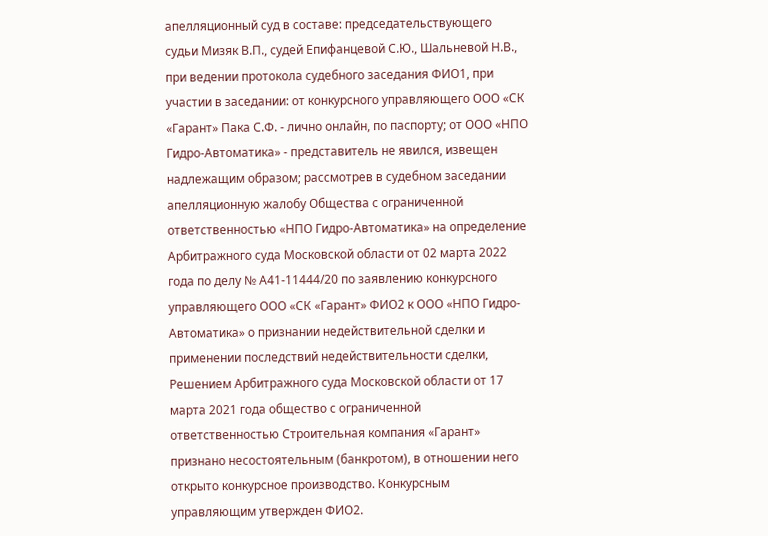апелляционный суд в составе: председательствующего судьи Мизяк В.П., судей Епифанцевой С.Ю., Шальневой Н.В., при ведении протокола судебного заседания ФИО1, при участии в заседании: от конкурсного управляющего ООО «СК «Гарант» Пака С.Ф. - лично онлайн, по паспорту; от ООО «НПО Гидро-Автоматика» - представитель не явился, извещен надлежащим образом; рассмотрев в судебном заседании апелляционную жалобу Общества с ограниченной ответственностью «НПО Гидро-Автоматика» на определение Арбитражного суда Московской области от 02 марта 2022 года по делу № А41-11444/20 по заявлению конкурсного управляющего ООО «СК «Гарант» ФИО2 к ООО «НПО Гидро-Автоматика» о признании недействительной сделки и применении последствий недействительности сделки, Решением Арбитражного суда Московской области от 17 марта 2021 года общество с ограниченной ответственностью Строительная компания «Гарант» признано несостоятельным (банкротом), в отношении него открыто конкурсное производство. Конкурсным управляющим утвержден ФИО2.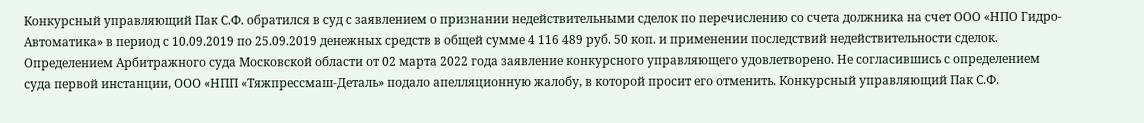Конкурсный управляющий Пак С.Ф. обратился в суд с заявлением о признании недействительными сделок по перечислению со счета должника на счет ООО «НПО Гидро-Автоматика» в период с 10.09.2019 по 25.09.2019 денежных средств в общей сумме 4 116 489 руб. 50 коп. и применении последствий недействительности сделок. Определением Арбитражного суда Московской области от 02 марта 2022 года заявление конкурсного управляющего удовлетворено. Не согласившись с определением суда первой инстанции, ООО «НПП «Тяжпрессмаш-Деталь» подало апелляционную жалобу, в которой просит его отменить. Конкурсный управляющий Пак С.Ф.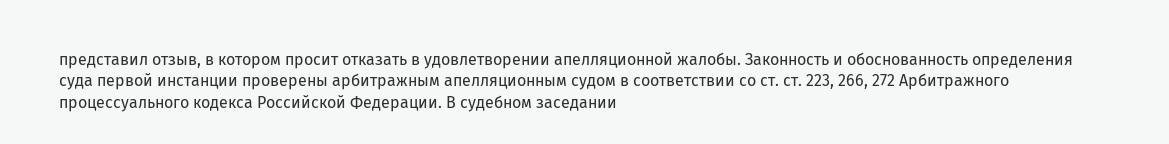представил отзыв, в котором просит отказать в удовлетворении апелляционной жалобы. Законность и обоснованность определения суда первой инстанции проверены арбитражным апелляционным судом в соответствии со ст. ст. 223, 266, 272 Арбитражного процессуального кодекса Российской Федерации. В судебном заседании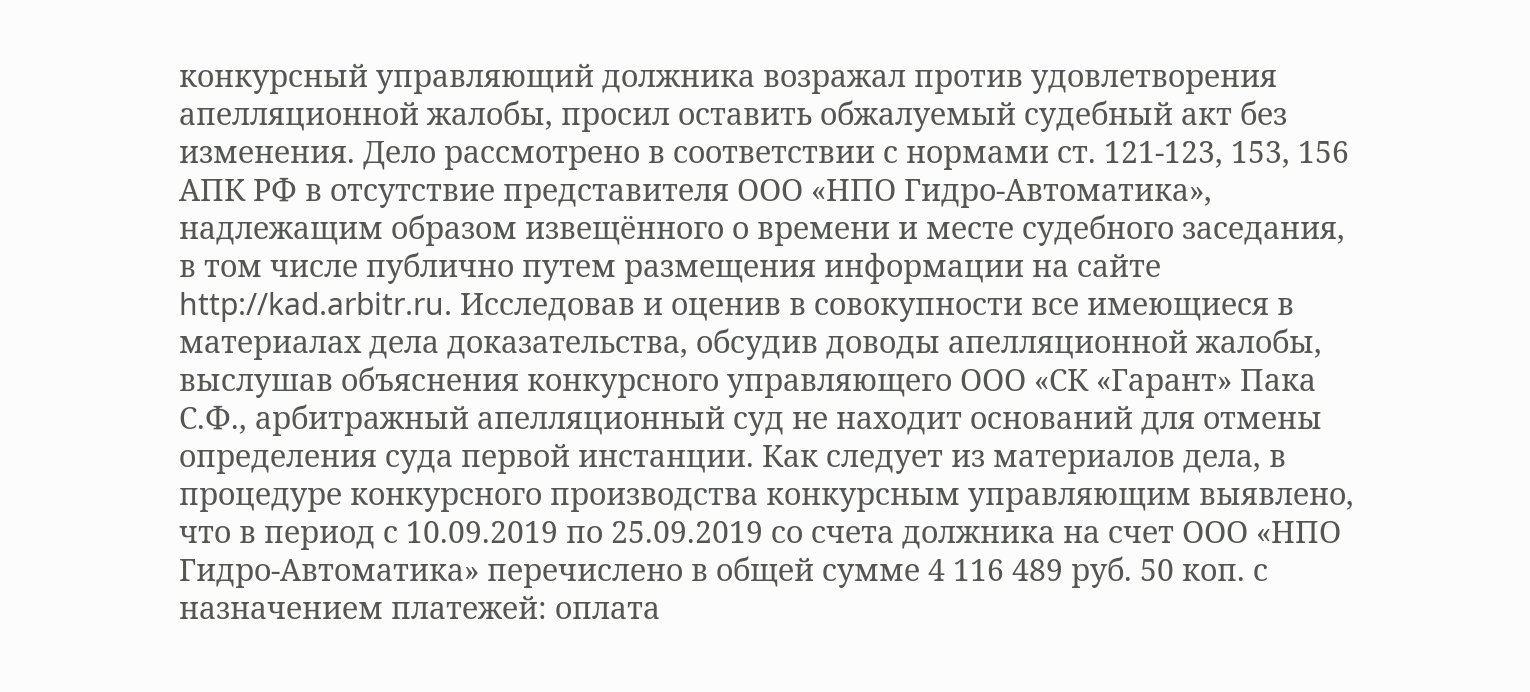конкурсный управляющий должника возражал против удовлетворения апелляционной жалобы, просил оставить обжалуемый судебный акт без изменения. Дело рассмотрено в соответствии с нормами ст. 121-123, 153, 156 АПК РФ в отсутствие представителя ООО «НПО Гидро-Автоматика», надлежащим образом извещённого о времени и месте судебного заседания, в том числе публично путем размещения информации на сайте http://kad.arbitr.ru. Исследовав и оценив в совокупности все имеющиеся в материалах дела доказательства, обсудив доводы апелляционной жалобы, выслушав объяснения конкурсного управляющего ООО «СК «Гарант» Пака С.Ф., арбитражный апелляционный суд не находит оснований для отмены определения суда первой инстанции. Как следует из материалов дела, в процедуре конкурсного производства конкурсным управляющим выявлено, что в период с 10.09.2019 по 25.09.2019 со счета должника на счет ООО «НПО Гидро-Автоматика» перечислено в общей сумме 4 116 489 руб. 50 коп. с назначением платежей: оплата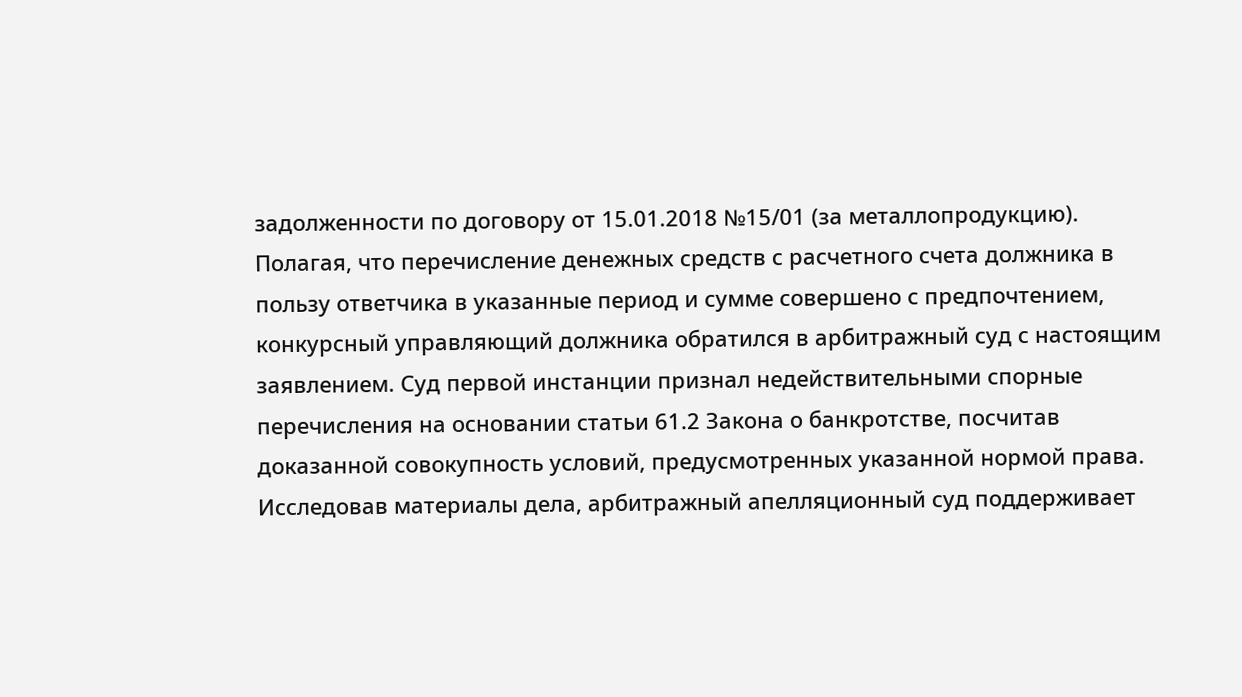задолженности по договору от 15.01.2018 №15/01 (за металлопродукцию). Полагая, что перечисление денежных средств с расчетного счета должника в пользу ответчика в указанные период и сумме совершено с предпочтением, конкурсный управляющий должника обратился в арбитражный суд с настоящим заявлением. Суд первой инстанции признал недействительными спорные перечисления на основании статьи 61.2 Закона о банкротстве, посчитав доказанной совокупность условий, предусмотренных указанной нормой права. Исследовав материалы дела, арбитражный апелляционный суд поддерживает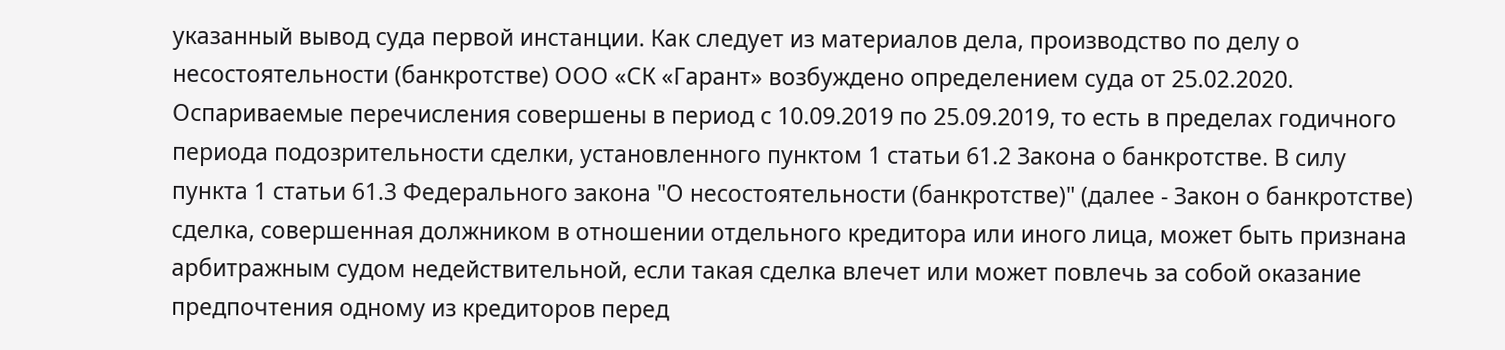указанный вывод суда первой инстанции. Как следует из материалов дела, производство по делу о несостоятельности (банкротстве) ООО «СК «Гарант» возбуждено определением суда от 25.02.2020. Оспариваемые перечисления совершены в период с 10.09.2019 по 25.09.2019, то есть в пределах годичного периода подозрительности сделки, установленного пунктом 1 статьи 61.2 Закона о банкротстве. В силу пункта 1 статьи 61.3 Федерального закона "О несостоятельности (банкротстве)" (далее - Закон о банкротстве) сделка, совершенная должником в отношении отдельного кредитора или иного лица, может быть признана арбитражным судом недействительной, если такая сделка влечет или может повлечь за собой оказание предпочтения одному из кредиторов перед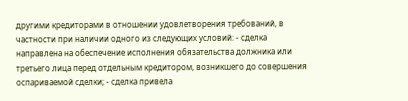другими кредиторами в отношении удовлетворения требований, в частности при наличии одного из следующих условий: - сделка направлена на обеспечение исполнения обязательства должника или третьего лица перед отдельным кредитором, возникшего до совершения оспариваемой сделки; - сделка привела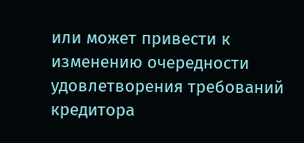или может привести к изменению очередности удовлетворения требований кредитора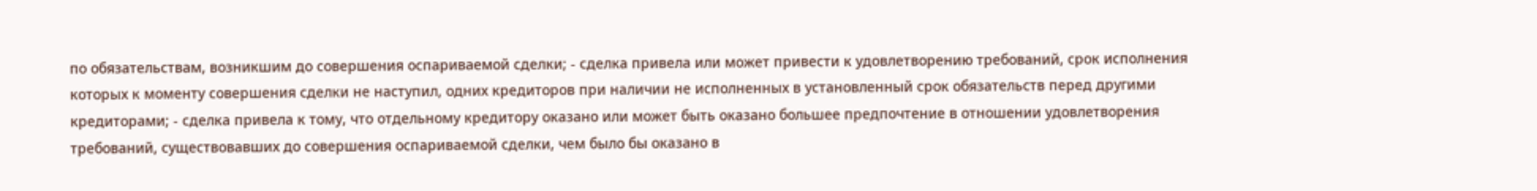по обязательствам, возникшим до совершения оспариваемой сделки; - сделка привела или может привести к удовлетворению требований, срок исполнения которых к моменту совершения сделки не наступил, одних кредиторов при наличии не исполненных в установленный срок обязательств перед другими кредиторами; - сделка привела к тому, что отдельному кредитору оказано или может быть оказано большее предпочтение в отношении удовлетворения требований, существовавших до совершения оспариваемой сделки, чем было бы оказано в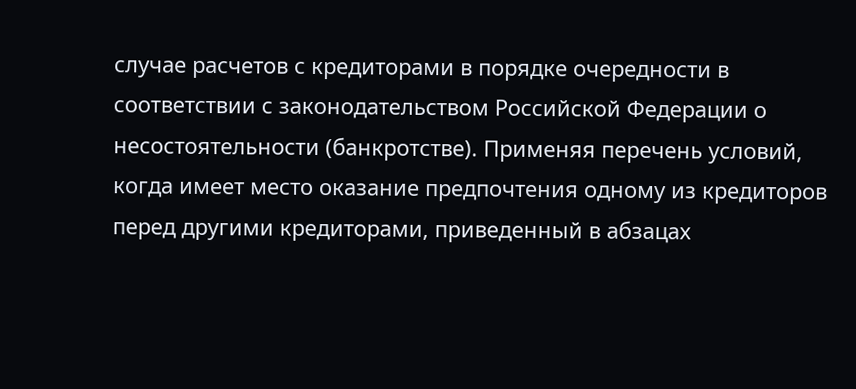случае расчетов с кредиторами в порядке очередности в соответствии с законодательством Российской Федерации о несостоятельности (банкротстве). Применяя перечень условий, когда имеет место оказание предпочтения одному из кредиторов перед другими кредиторами, приведенный в абзацах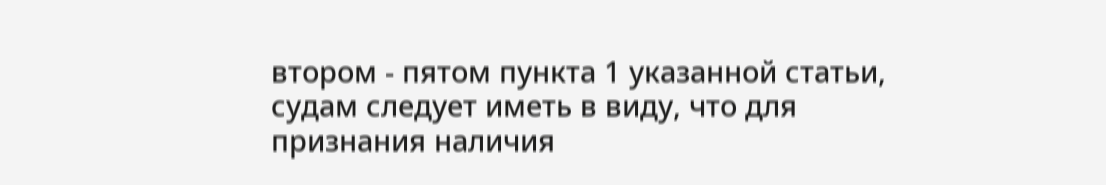втором - пятом пункта 1 указанной статьи, судам следует иметь в виду, что для признания наличия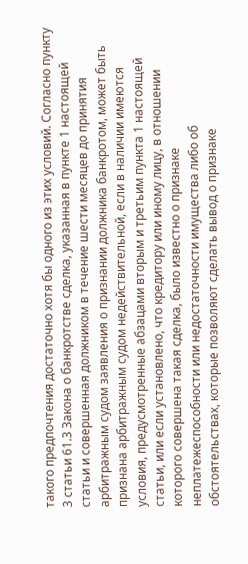такого предпочтения достаточно хотя бы одного из этих условий. Согласно пункту 3 статьи 61.3 Закона о банкротстве сделка, указанная в пункте 1 настоящей статьи и совершенная должником в течение шести месяцев до принятия арбитражным судом заявления о признании должника банкротом, может быть признана арбитражным судом недействительной, если в наличии имеются условия, предусмотренные абзацами вторым и третьим пункта 1 настоящей статьи, или если установлено, что кредитору или иному лицу, в отношении которого совершена такая сделка, было известно о признаке неплатежеспособности или недостаточности имущества либо об обстоятельствах, которые позволяют сделать вывод о признаке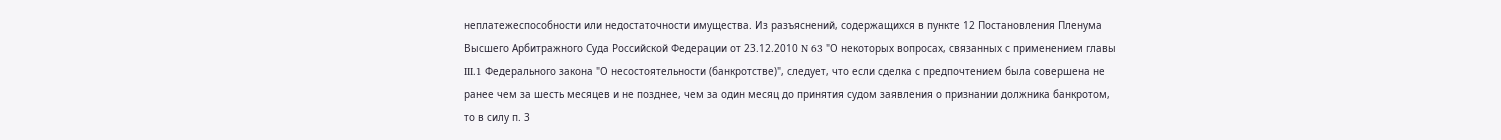неплатежеспособности или недостаточности имущества. Из разъяснений, содержащихся в пункте 12 Постановления Пленума Высшего Арбитражного Суда Российской Федерации от 23.12.2010 N 63 "О некоторых вопросах, связанных с применением главы III.1 Федерального закона "О несостоятельности (банкротстве)", следует, что если сделка с предпочтением была совершена не ранее чем за шесть месяцев и не позднее, чем за один месяц до принятия судом заявления о признании должника банкротом, то в силу п. 3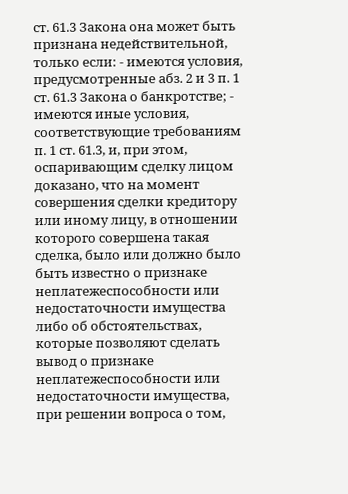ст. 61.3 Закона она может быть признана недействительной, только если: - имеются условия, предусмотренные абз. 2 и 3 п. 1 ст. 61.3 Закона о банкротстве; - имеются иные условия, соответствующие требованиям п. 1 ст. 61.3, и, при этом, оспаривающим сделку лицом доказано, что на момент совершения сделки кредитору или иному лицу, в отношении которого совершена такая сделка, было или должно было быть известно о признаке неплатежеспособности или недостаточности имущества либо об обстоятельствах, которые позволяют сделать вывод о признаке неплатежеспособности или недостаточности имущества, при решении вопроса о том,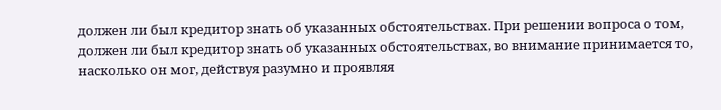должен ли был кредитор знать об указанных обстоятельствах. При решении вопроса о том, должен ли был кредитор знать об указанных обстоятельствах, во внимание принимается то, насколько он мог, действуя разумно и проявляя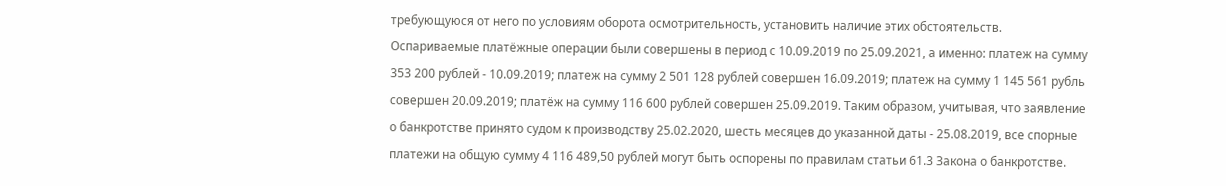требующуюся от него по условиям оборота осмотрительность, установить наличие этих обстоятельств. Оспариваемые платёжные операции были совершены в период с 10.09.2019 по 25.09.2021, а именно: платеж на сумму 353 200 рублей - 10.09.2019; платеж на сумму 2 501 128 рублей совершен 16.09.2019; платеж на сумму 1 145 561 рубль совершен 20.09.2019; платёж на сумму 116 600 рублей совершен 25.09.2019. Таким образом, учитывая, что заявление о банкротстве принято судом к производству 25.02.2020, шесть месяцев до указанной даты - 25.08.2019, все спорные платежи на общую сумму 4 116 489,50 рублей могут быть оспорены по правилам статьи 61.3 Закона о банкротстве.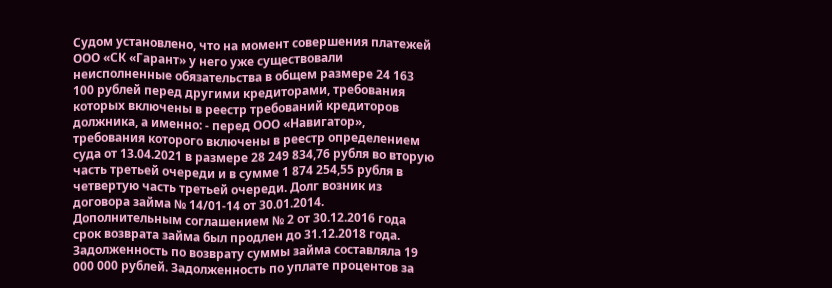Судом установлено, что на момент совершения платежей ООО «СК «Гарант» у него уже существовали неисполненные обязательства в общем размере 24 163 100 рублей перед другими кредиторами, требования которых включены в реестр требований кредиторов должника, а именно: - перед ООО «Навигатор», требования которого включены в реестр определением суда от 13.04.2021 в размере 28 249 834,76 рубля во вторую часть третьей очереди и в сумме 1 874 254,55 рубля в четвертую часть третьей очереди. Долг возник из договора займа № 14/01-14 от 30.01.2014. Дополнительным соглашением № 2 от 30.12.2016 года срок возврата займа был продлен до 31.12.2018 года. Задолженность по возврату суммы займа составляла 19 000 000 рублей. Задолженность по уплате процентов за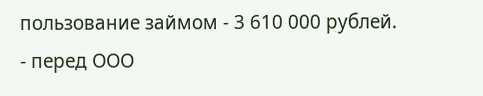пользование займом - 3 610 000 рублей. - перед ООО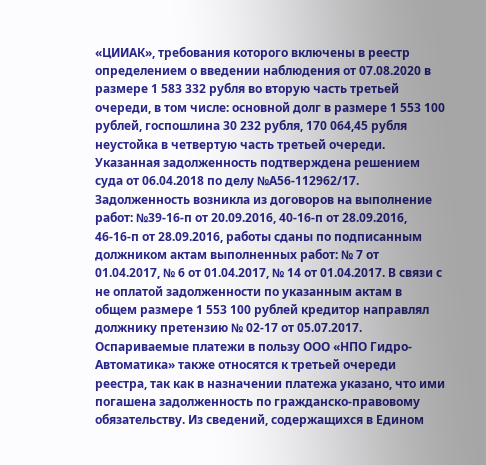«ЦИИАК», требования которого включены в реестр определением о введении наблюдения от 07.08.2020 в размере 1 583 332 рубля во вторую часть третьей очереди, в том числе: основной долг в размере 1 553 100 рублей, госпошлина 30 232 рубля, 170 064,45 рубля неустойка в четвертую часть третьей очереди. Указанная задолженность подтверждена решением суда от 06.04.2018 по делу №А56-112962/17. Задолженность возникла из договоров на выполнение работ: №39-16-п от 20.09.2016, 40-16-п от 28.09.2016, 46-16-п от 28.09.2016, работы сданы по подписанным должником актам выполненных работ: № 7 от 01.04.2017, № 6 от 01.04.2017, № 14 от 01.04.2017. В связи с не оплатой задолженности по указанным актам в общем размере 1 553 100 рублей кредитор направлял должнику претензию № 02-17 от 05.07.2017. Оспариваемые платежи в пользу ООО «НПО Гидро-Автоматика» также относятся к третьей очереди реестра, так как в назначении платежа указано, что ими погашена задолженность по гражданско-правовому обязательству. Из сведений, содержащихся в Едином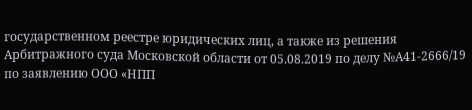государственном реестре юридических лиц, а также из решения Арбитражного суда Московской области от 05.08.2019 по делу №А41-2666/19 по заявлению ООО «НПП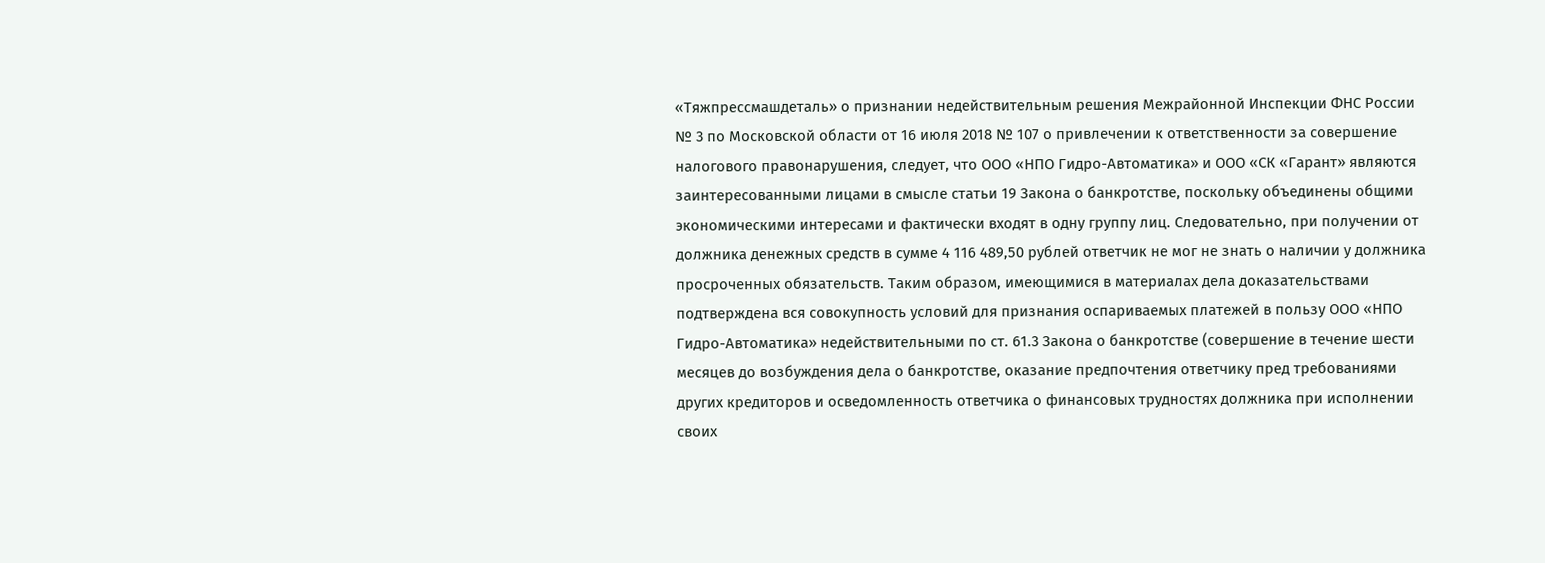«Тяжпрессмашдеталь» о признании недействительным решения Межрайонной Инспекции ФНС России № 3 по Московской области от 16 июля 2018 № 107 о привлечении к ответственности за совершение налогового правонарушения, следует, что ООО «НПО Гидро-Автоматика» и ООО «СК «Гарант» являются заинтересованными лицами в смысле статьи 19 Закона о банкротстве, поскольку объединены общими экономическими интересами и фактически входят в одну группу лиц. Следовательно, при получении от должника денежных средств в сумме 4 116 489,50 рублей ответчик не мог не знать о наличии у должника просроченных обязательств. Таким образом, имеющимися в материалах дела доказательствами подтверждена вся совокупность условий для признания оспариваемых платежей в пользу ООО «НПО Гидро-Автоматика» недействительными по ст. 61.3 Закона о банкротстве (совершение в течение шести месяцев до возбуждения дела о банкротстве, оказание предпочтения ответчику пред требованиями других кредиторов и осведомленность ответчика о финансовых трудностях должника при исполнении своих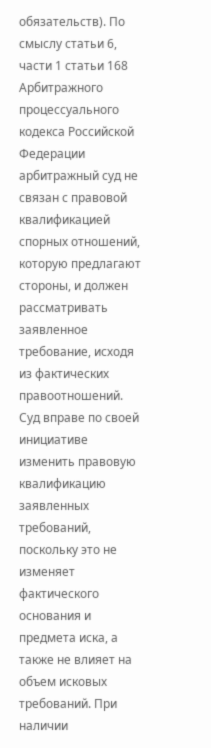обязательств). По смыслу статьи 6, части 1 статьи 168 Арбитражного процессуального кодекса Российской Федерации арбитражный суд не связан с правовой квалификацией спорных отношений, которую предлагают стороны, и должен рассматривать заявленное требование, исходя из фактических правоотношений. Суд вправе по своей инициативе изменить правовую квалификацию заявленных требований, поскольку это не изменяет фактического основания и предмета иска, а также не влияет на объем исковых требований. При наличии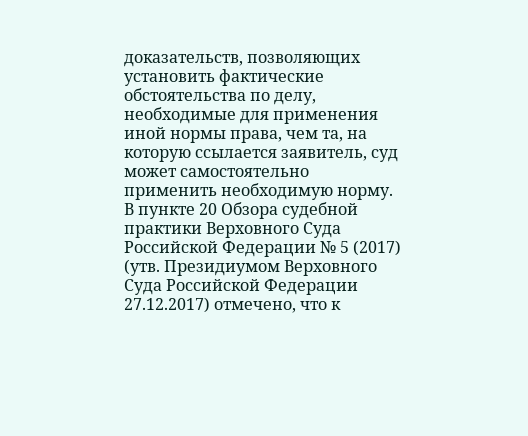доказательств, позволяющих установить фактические обстоятельства по делу, необходимые для применения иной нормы права, чем та, на которую ссылается заявитель, суд может самостоятельно применить необходимую норму. В пункте 20 Обзора судебной практики Верховного Суда Российской Федерации № 5 (2017) (утв. Президиумом Верховного Суда Российской Федерации 27.12.2017) отмечено, что к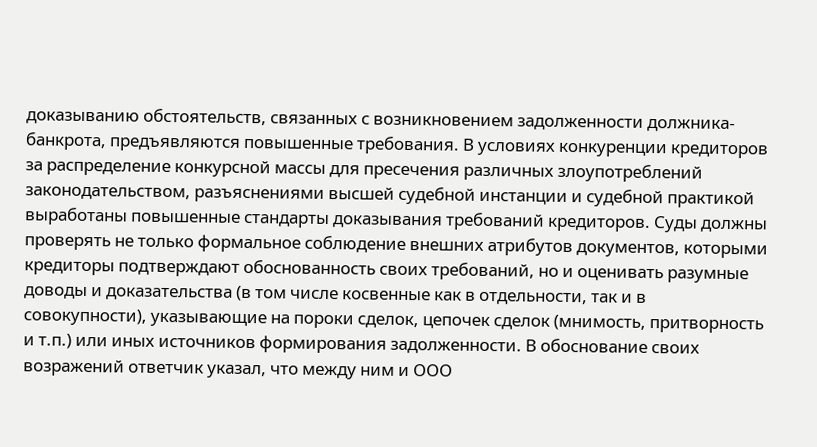доказыванию обстоятельств, связанных с возникновением задолженности должника-банкрота, предъявляются повышенные требования. В условиях конкуренции кредиторов за распределение конкурсной массы для пресечения различных злоупотреблений законодательством, разъяснениями высшей судебной инстанции и судебной практикой выработаны повышенные стандарты доказывания требований кредиторов. Суды должны проверять не только формальное соблюдение внешних атрибутов документов, которыми кредиторы подтверждают обоснованность своих требований, но и оценивать разумные доводы и доказательства (в том числе косвенные как в отдельности, так и в совокупности), указывающие на пороки сделок, цепочек сделок (мнимость, притворность и т.п.) или иных источников формирования задолженности. В обоснование своих возражений ответчик указал, что между ним и ООО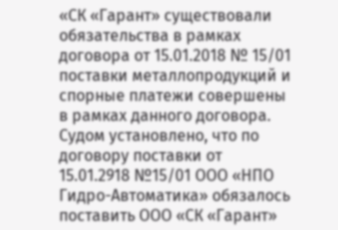«СК «Гарант» существовали обязательства в рамках договора от 15.01.2018 № 15/01 поставки металлопродукций и спорные платежи совершены в рамках данного договора. Судом установлено, что по договору поставки от 15.01.2918 №15/01 ООО «НПО Гидро-Автоматика» обязалось поставить ООО «СК «Гарант»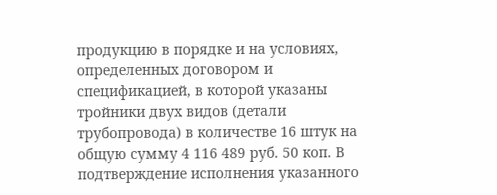продукцию в порядке и на условиях, определенных договором и спецификацией, в которой указаны тройники двух видов (детали трубопровода) в количестве 16 штук на общую сумму 4 116 489 руб. 50 коп. В подтверждение исполнения указанного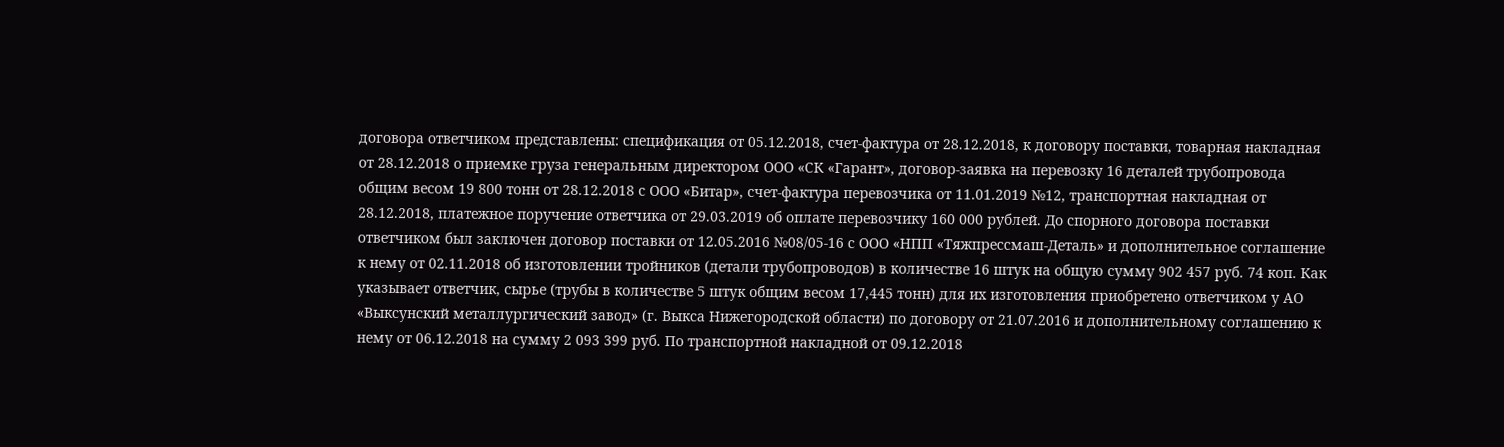договора ответчиком представлены: спецификация от 05.12.2018, счет-фактура от 28.12.2018, к договору поставки, товарная накладная от 28.12.2018 о приемке груза генеральным директором ООО «СК «Гарант», договор-заявка на перевозку 16 деталей трубопровода общим весом 19 800 тонн от 28.12.2018 с ООО «Битар», счет-фактура перевозчика от 11.01.2019 №12, транспортная накладная от 28.12.2018, платежное поручение ответчика от 29.03.2019 об оплате перевозчику 160 000 рублей. До спорного договора поставки ответчиком был заключен договор поставки от 12.05.2016 №08/05-16 с ООО «НПП «Тяжпрессмаш-Деталь» и дополнительное соглашение к нему от 02.11.2018 об изготовлении тройников (детали трубопроводов) в количестве 16 штук на общую сумму 902 457 руб. 74 коп. Как указывает ответчик, сырье (трубы в количестве 5 штук общим весом 17,445 тонн) для их изготовления приобретено ответчиком у АО «Выксунский металлургический завод» (г. Выкса Нижегородской области) по договору от 21.07.2016 и дополнительному соглашению к нему от 06.12.2018 на сумму 2 093 399 руб. По транспортной накладной от 09.12.2018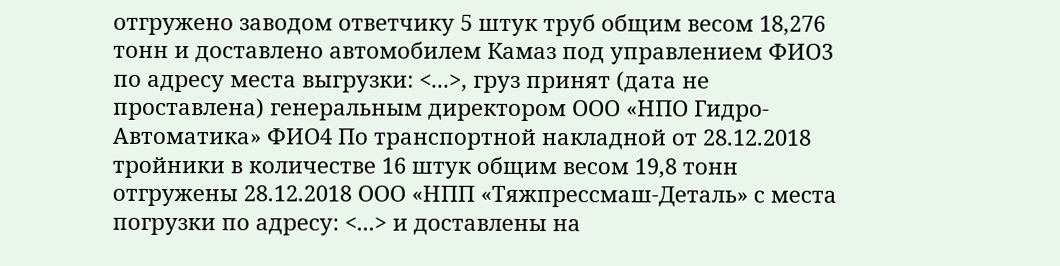отгружено заводом ответчику 5 штук труб общим весом 18,276 тонн и доставлено автомобилем Камаз под управлением ФИО3 по адресу места выгрузки: <...>, груз принят (дата не проставлена) генеральным директором ООО «НПО Гидро-Автоматика» ФИО4 По транспортной накладной от 28.12.2018 тройники в количестве 16 штук общим весом 19,8 тонн отгружены 28.12.2018 ООО «НПП «Тяжпрессмаш-Деталь» с места погрузки по адресу: <...> и доставлены на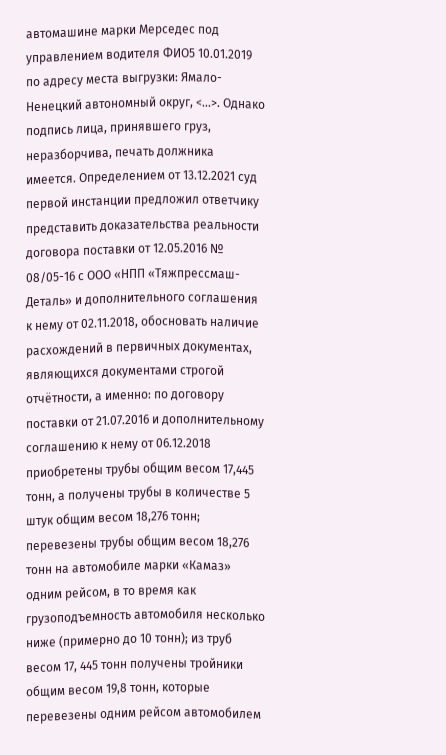автомашине марки Мерседес под управлением водителя ФИО5 10.01.2019 по адресу места выгрузки: Ямало-Ненецкий автономный округ, <...>. Однако подпись лица, принявшего груз, неразборчива, печать должника имеется. Определением от 13.12.2021 суд первой инстанции предложил ответчику представить доказательства реальности договора поставки от 12.05.2016 № 08/05-16 с ООО «НПП «Тяжпрессмаш-Деталь» и дополнительного соглашения к нему от 02.11.2018, обосновать наличие расхождений в первичных документах, являющихся документами строгой отчётности, а именно: по договору поставки от 21.07.2016 и дополнительному соглашению к нему от 06.12.2018 приобретены трубы общим весом 17,445 тонн, а получены трубы в количестве 5 штук общим весом 18,276 тонн; перевезены трубы общим весом 18,276 тонн на автомобиле марки «Камаз» одним рейсом, в то время как грузоподъемность автомобиля несколько ниже (примерно до 10 тонн); из труб весом 17, 445 тонн получены тройники общим весом 19,8 тонн, которые перевезены одним рейсом автомобилем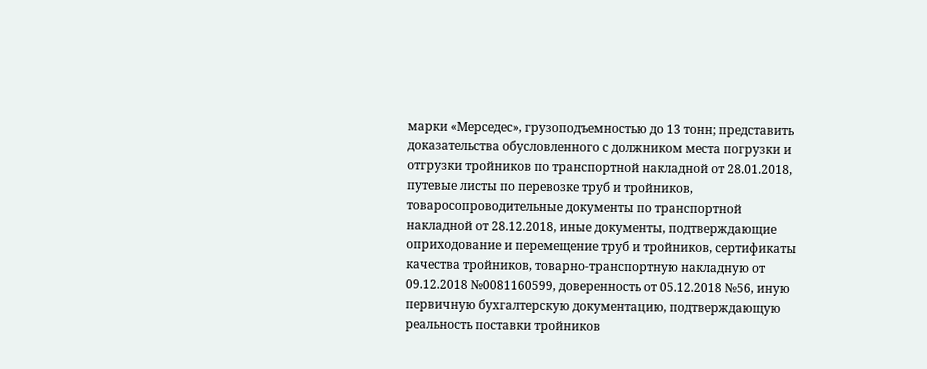марки «Мерседес», грузоподъемностью до 13 тонн; представить доказательства обусловленного с должником места погрузки и отгрузки тройников по транспортной накладной от 28.01.2018, путевые листы по перевозке труб и тройников, товаросопроводительные документы по транспортной накладной от 28.12.2018, иные документы, подтверждающие оприходование и перемещение труб и тройников, сертификаты качества тройников, товарно-транспортную накладную от 09.12.2018 №0081160599, доверенность от 05.12.2018 №56, иную первичную бухгалтерскую документацию, подтверждающую реальность поставки тройников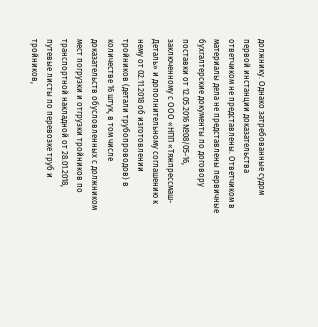должнику. Однако затребованные судом первой инстанции доказательства ответчиком не представлены. Ответчиком в материалы дела не представлены первичные бухгалтерские документы по договору поставки от 12.05.2016 №08/05-16, заключенному с ООО «НПП «Тяжпрессмаш-Деталь» и дополнительному соглашению к нему от 02.11.2018 об изготовлении тройников (детали трубопроводов) в количестве 16 штук, в том числе доказательств обусловленных с должником мест погрузки и отгрузки тройников по транспортной накладной от 28.01.2018, путевые листы по перевозке труб и тройников,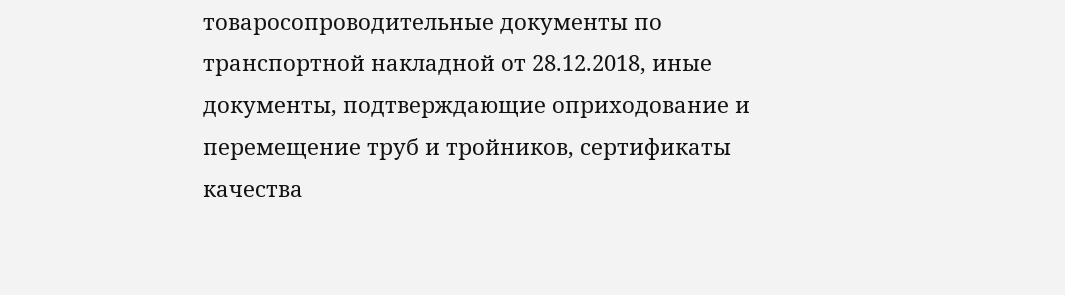товаросопроводительные документы по транспортной накладной от 28.12.2018, иные документы, подтверждающие оприходование и перемещение труб и тройников, сертификаты качества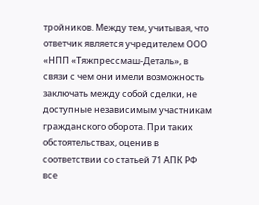тройников. Между тем, учитывая, что ответчик является учредителем ООО «НПП «Тяжпрессмаш-Деталь», в связи с чем они имели возможность заключать между собой сделки, не доступные независимым участникам гражданского оборота. При таких обстоятельствах, оценив в соответствии со статьей 71 АПК РФ все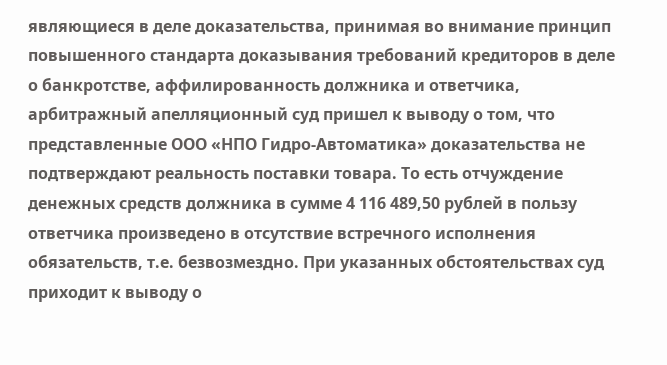являющиеся в деле доказательства, принимая во внимание принцип повышенного стандарта доказывания требований кредиторов в деле о банкротстве, аффилированность должника и ответчика, арбитражный апелляционный суд пришел к выводу о том, что представленные ООО «НПО Гидро-Автоматика» доказательства не подтверждают реальность поставки товара. То есть отчуждение денежных средств должника в сумме 4 116 489,50 рублей в пользу ответчика произведено в отсутствие встречного исполнения обязательств, т.е. безвозмездно. При указанных обстоятельствах суд приходит к выводу о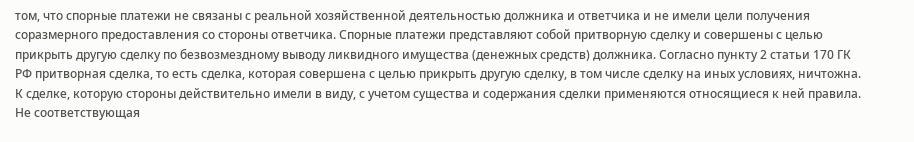том, что спорные платежи не связаны с реальной хозяйственной деятельностью должника и ответчика и не имели цели получения соразмерного предоставления со стороны ответчика. Спорные платежи представляют собой притворную сделку и совершены с целью прикрыть другую сделку по безвозмездному выводу ликвидного имущества (денежных средств) должника. Согласно пункту 2 статьи 170 ГК РФ притворная сделка, то есть сделка, которая совершена с целью прикрыть другую сделку, в том числе сделку на иных условиях, ничтожна. К сделке, которую стороны действительно имели в виду, с учетом существа и содержания сделки применяются относящиеся к ней правила. Не соответствующая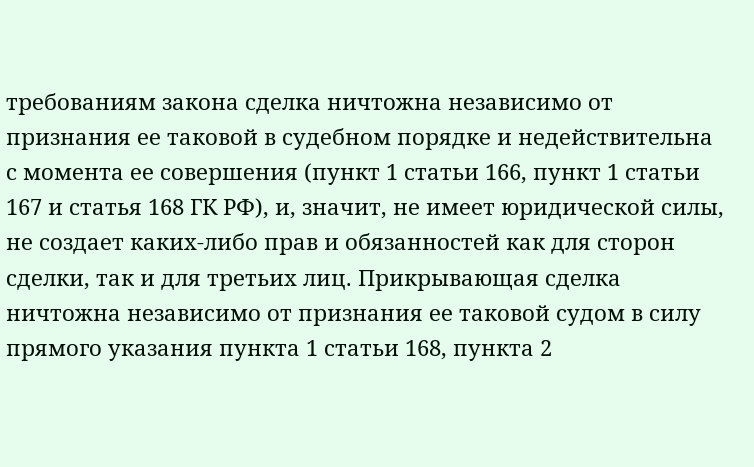требованиям закона сделка ничтожна независимо от признания ее таковой в судебном порядке и недействительна с момента ее совершения (пункт 1 статьи 166, пункт 1 статьи 167 и статья 168 ГК РФ), и, значит, не имеет юридической силы, не создает каких-либо прав и обязанностей как для сторон сделки, так и для третьих лиц. Прикрывающая сделка ничтожна независимо от признания ее таковой судом в силу прямого указания пункта 1 статьи 168, пункта 2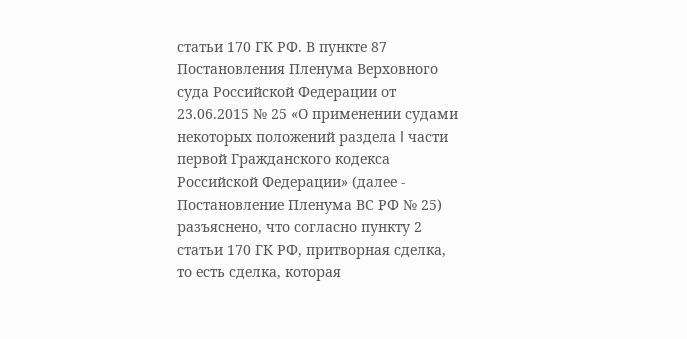статьи 170 ГК РФ. В пункте 87 Постановления Пленума Верховного суда Российской Федерации от 23.06.2015 № 25 «О применении судами некоторых положений раздела I части первой Гражданского кодекса Российской Федерации» (далее - Постановление Пленума ВС РФ № 25) разъяснено, что согласно пункту 2 статьи 170 ГК РФ, притворная сделка, то есть сделка, которая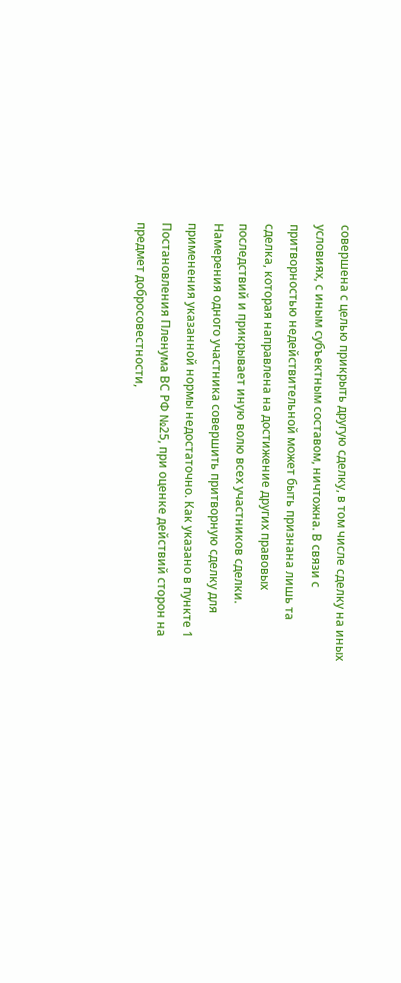совершена с целью прикрыть другую сделку, в том числе сделку на иных условиях, с иным субъектным составом, ничтожна. В связи с притворностью недействительной может быть признана лишь та сделка, которая направлена на достижение других правовых последствий и прикрывает иную волю всех участников сделки. Намерения одного участника совершить притворную сделку для применения указанной нормы недостаточно. Как указано в пункте 1 Постановления Пленума ВС РФ №25, при оценке действий сторон на предмет добросовестности,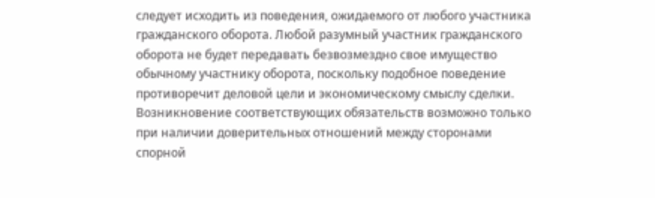следует исходить из поведения, ожидаемого от любого участника гражданского оборота. Любой разумный участник гражданского оборота не будет передавать безвозмездно свое имущество обычному участнику оборота, поскольку подобное поведение противоречит деловой цели и экономическому смыслу сделки. Возникновение соответствующих обязательств возможно только при наличии доверительных отношений между сторонами спорной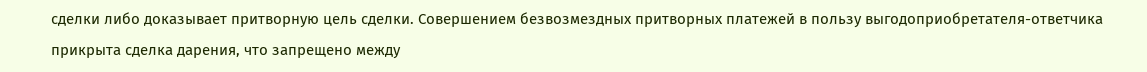сделки либо доказывает притворную цель сделки. Совершением безвозмездных притворных платежей в пользу выгодоприобретателя-ответчика прикрыта сделка дарения, что запрещено между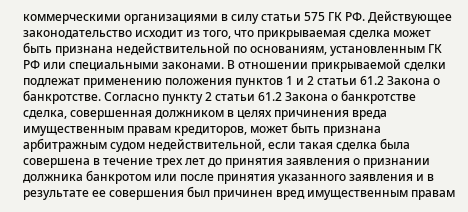коммерческими организациями в силу статьи 575 ГК РФ. Действующее законодательство исходит из того, что прикрываемая сделка может быть признана недействительной по основаниям, установленным ГК РФ или специальными законами. В отношении прикрываемой сделки подлежат применению положения пунктов 1 и 2 статьи 61.2 Закона о банкротстве. Согласно пункту 2 статьи 61.2 Закона о банкротстве сделка, совершенная должником в целях причинения вреда имущественным правам кредиторов, может быть признана арбитражным судом недействительной, если такая сделка была совершена в течение трех лет до принятия заявления о признании должника банкротом или после принятия указанного заявления и в результате ее совершения был причинен вред имущественным правам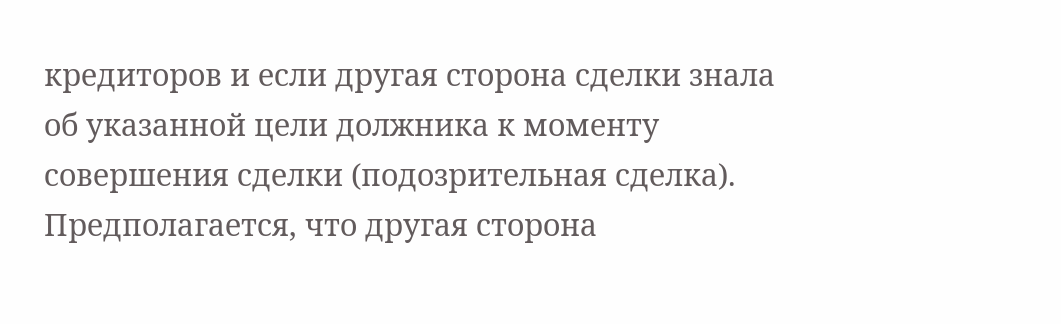кредиторов и если другая сторона сделки знала об указанной цели должника к моменту совершения сделки (подозрительная сделка). Предполагается, что другая сторона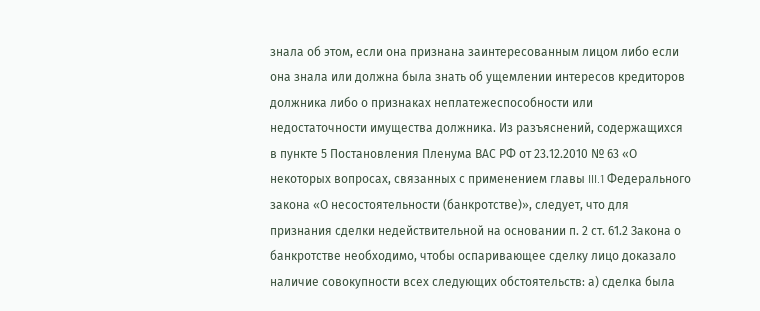знала об этом, если она признана заинтересованным лицом либо если она знала или должна была знать об ущемлении интересов кредиторов должника либо о признаках неплатежеспособности или недостаточности имущества должника. Из разъяснений, содержащихся в пункте 5 Постановления Пленума ВАС РФ от 23.12.2010 № 63 «О некоторых вопросах, связанных с применением главы III.1 Федерального закона «О несостоятельности (банкротстве)», следует, что для признания сделки недействительной на основании п. 2 ст. 61.2 Закона о банкротстве необходимо, чтобы оспаривающее сделку лицо доказало наличие совокупности всех следующих обстоятельств: а) сделка была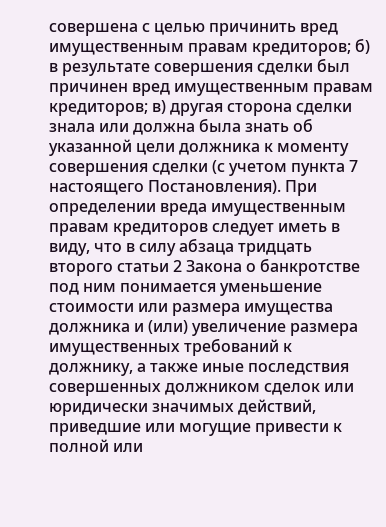совершена с целью причинить вред имущественным правам кредиторов; б) в результате совершения сделки был причинен вред имущественным правам кредиторов; в) другая сторона сделки знала или должна была знать об указанной цели должника к моменту совершения сделки (с учетом пункта 7 настоящего Постановления). При определении вреда имущественным правам кредиторов следует иметь в виду, что в силу абзаца тридцать второго статьи 2 Закона о банкротстве под ним понимается уменьшение стоимости или размера имущества должника и (или) увеличение размера имущественных требований к должнику, а также иные последствия совершенных должником сделок или юридически значимых действий, приведшие или могущие привести к полной или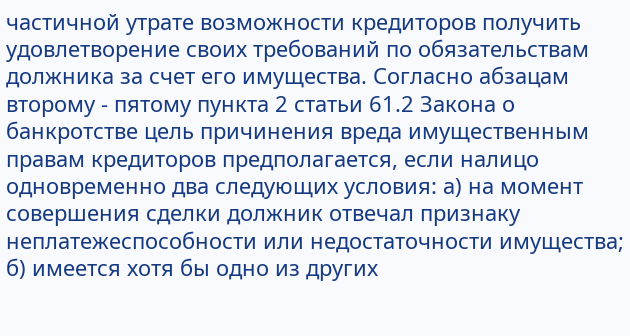частичной утрате возможности кредиторов получить удовлетворение своих требований по обязательствам должника за счет его имущества. Согласно абзацам второму - пятому пункта 2 статьи 61.2 Закона о банкротстве цель причинения вреда имущественным правам кредиторов предполагается, если налицо одновременно два следующих условия: а) на момент совершения сделки должник отвечал признаку неплатежеспособности или недостаточности имущества; б) имеется хотя бы одно из других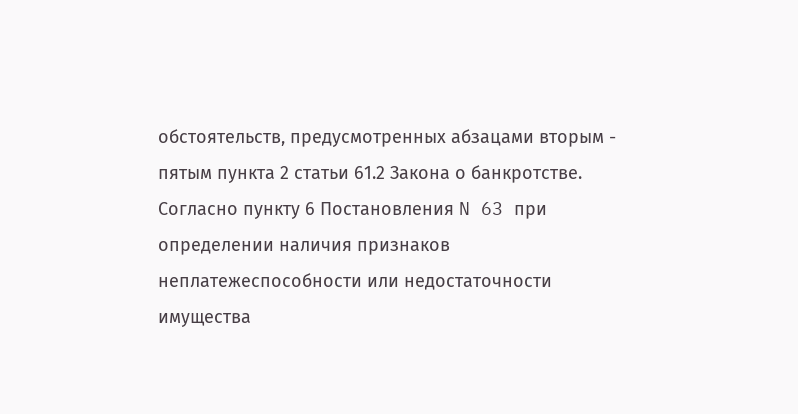обстоятельств, предусмотренных абзацами вторым - пятым пункта 2 статьи 61.2 Закона о банкротстве. Согласно пункту 6 Постановления N 63 при определении наличия признаков неплатежеспособности или недостаточности имущества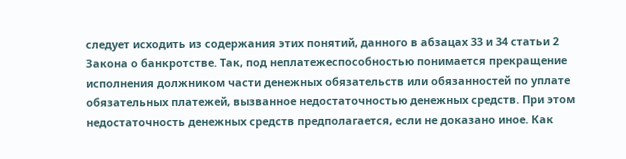следует исходить из содержания этих понятий, данного в абзацах 33 и 34 статьи 2 Закона о банкротстве. Так, под неплатежеспособностью понимается прекращение исполнения должником части денежных обязательств или обязанностей по уплате обязательных платежей, вызванное недостаточностью денежных средств. При этом недостаточность денежных средств предполагается, если не доказано иное. Как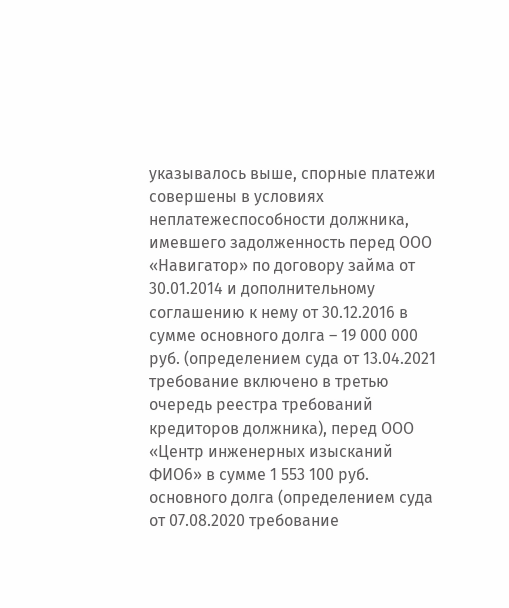указывалось выше, спорные платежи совершены в условиях неплатежеспособности должника, имевшего задолженность перед ООО «Навигатор» по договору займа от 30.01.2014 и дополнительному соглашению к нему от 30.12.2016 в сумме основного долга – 19 000 000 руб. (определением суда от 13.04.2021 требование включено в третью очередь реестра требований кредиторов должника), перед ООО «Центр инженерных изысканий ФИО6» в сумме 1 553 100 руб. основного долга (определением суда от 07.08.2020 требование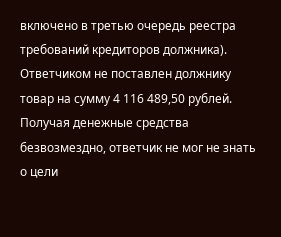включено в третью очередь реестра требований кредиторов должника). Ответчиком не поставлен должнику товар на сумму 4 116 489,50 рублей. Получая денежные средства безвозмездно, ответчик не мог не знать о цели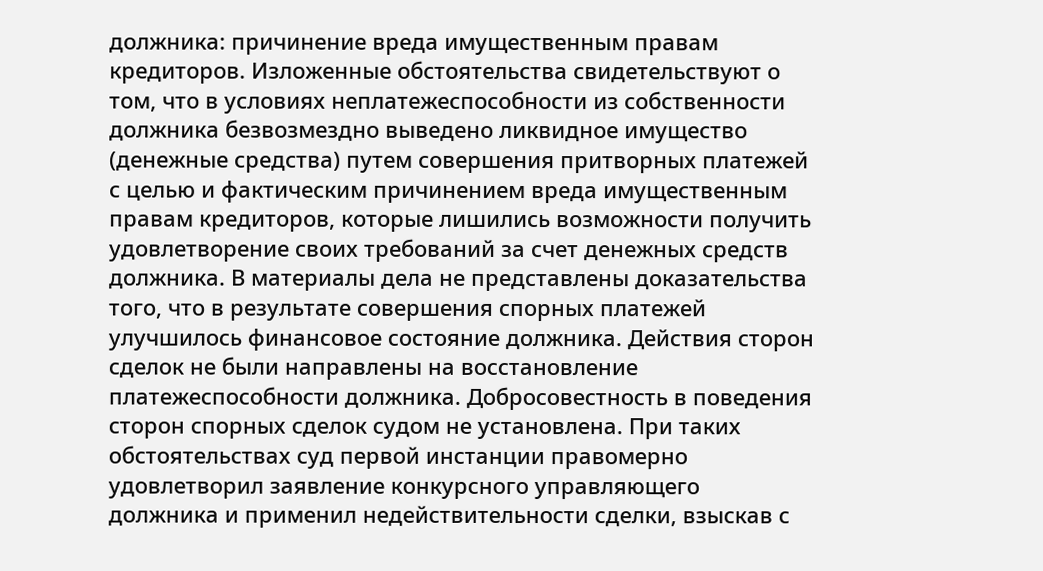должника: причинение вреда имущественным правам кредиторов. Изложенные обстоятельства свидетельствуют о том, что в условиях неплатежеспособности из собственности должника безвозмездно выведено ликвидное имущество (денежные средства) путем совершения притворных платежей с целью и фактическим причинением вреда имущественным правам кредиторов, которые лишились возможности получить удовлетворение своих требований за счет денежных средств должника. В материалы дела не представлены доказательства того, что в результате совершения спорных платежей улучшилось финансовое состояние должника. Действия сторон сделок не были направлены на восстановление платежеспособности должника. Добросовестность в поведения сторон спорных сделок судом не установлена. При таких обстоятельствах суд первой инстанции правомерно удовлетворил заявление конкурсного управляющего должника и применил недействительности сделки, взыскав с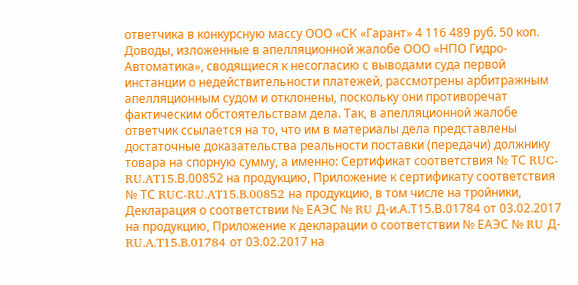ответчика в конкурсную массу ООО «СК «Гарант» 4 116 489 руб. 50 коп. Доводы, изложенные в апелляционной жалобе ООО «НПО Гидро-Автоматика», сводящиеся к несогласию с выводами суда первой инстанции о недействительности платежей, рассмотрены арбитражным апелляционным судом и отклонены, поскольку они противоречат фактическим обстоятельствам дела. Так, в апелляционной жалобе ответчик ссылается на то, что им в материалы дела представлены достаточные доказательства реальности поставки (передачи) должнику товара на спорную сумму, а именно: Сертификат соответствия № ТС RUC-RU.AT15.В.00852 на продукцию, Приложение к сертификату соответствия № ТС RUC-RU.AT15.B.00852 на продукцию, в том числе на тройники, Декларация о соответствии № ЕАЭС № RU Д-и.А.Т15.В.01784 от 03.02.2017 на продукцию, Приложение к декларации о соответствии № ЕАЭС № RU Д- RU.A.T15.B.01784 от 03.02.2017 на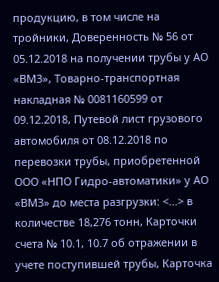продукцию, в том числе на тройники, Доверенность № 56 от 05.12.2018 на получении трубы у АО «ВМЗ», Товарно-транспортная накладная № 0081160599 от 09.12.2018, Путевой лист грузового автомобиля от 08.12.2018 по перевозки трубы, приобретенной ООО «НПО Гидро-автоматики» у АО «ВМЗ» до места разгрузки: <...> в количестве 18,276 тонн, Карточки счета № 10.1, 10.7 об отражении в учете поступившей трубы, Карточка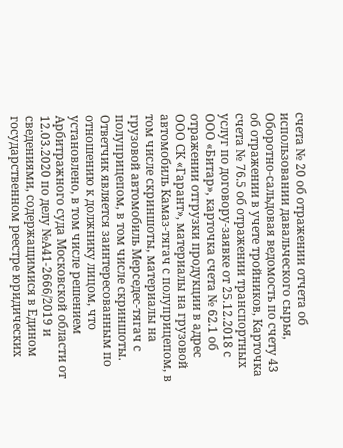счета № 20 об отражении отчета об использовании давальческого сырья, Оборотно-сальдовая ведомость по счету 43 об отражении в учете тройников, Карточка счета № 76.5 об отражении транспортных услуг по договору-заявке от 25.12.2018 с ООО «Битар», карточка счета № 62.1 об отражении отгрузки продукции в адрес ООО СК «Гарант», материалы на грузовой автомобиль Камаз-тягач с полуприцепом, в том числе скриншоты, материалы на грузовой автомобиль Мерседес-тягач с полуприцепом, в том числе скриншоты. Ответчик является заинтересованным по отношению к должнику лицом, что установлено, в том числе решением Арбитражного суда Московской области от 12.03.2020 по делу №А41-2666/2019 и сведениями, содержащимися в Едином государственном реестре юридических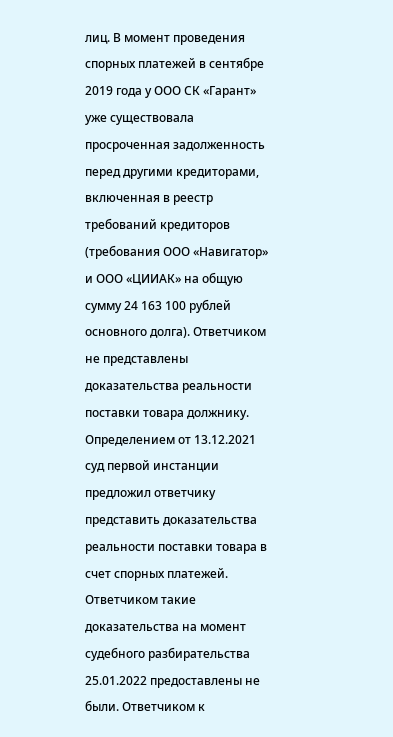лиц. В момент проведения спорных платежей в сентябре 2019 года у ООО СК «Гарант» уже существовала просроченная задолженность перед другими кредиторами, включенная в реестр требований кредиторов (требования ООО «Навигатор» и ООО «ЦИИАК» на общую сумму 24 163 100 рублей основного долга). Ответчиком не представлены доказательства реальности поставки товара должнику. Определением от 13.12.2021 суд первой инстанции предложил ответчику представить доказательства реальности поставки товара в счет спорных платежей. Ответчиком такие доказательства на момент судебного разбирательства 25.01.2022 предоставлены не были. Ответчиком к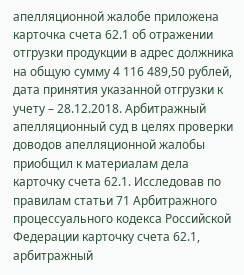апелляционной жалобе приложена карточка счета 62.1 об отражении отгрузки продукции в адрес должника на общую сумму 4 116 489,50 рублей, дата принятия указанной отгрузки к учету – 28.12.2018. Арбитражный апелляционный суд в целях проверки доводов апелляционной жалобы приобщил к материалам дела карточку счета 62.1. Исследовав по правилам статьи 71 Арбитражного процессуального кодекса Российской Федерации карточку счета 62.1, арбитражный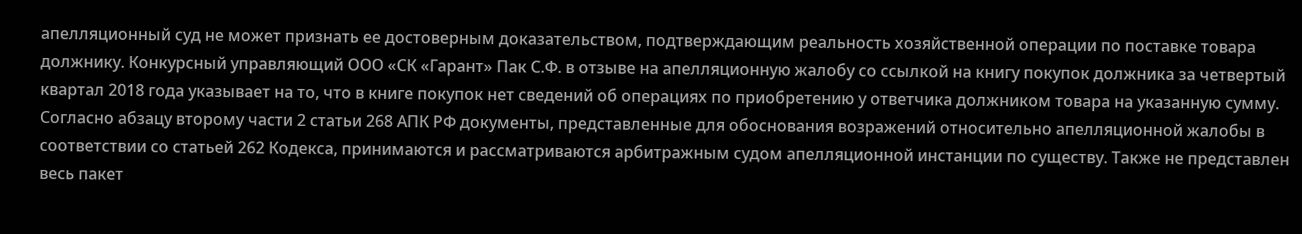апелляционный суд не может признать ее достоверным доказательством, подтверждающим реальность хозяйственной операции по поставке товара должнику. Конкурсный управляющий ООО «СК «Гарант» Пак С.Ф. в отзыве на апелляционную жалобу со ссылкой на книгу покупок должника за четвертый квартал 2018 года указывает на то, что в книге покупок нет сведений об операциях по приобретению у ответчика должником товара на указанную сумму. Согласно абзацу второму части 2 статьи 268 АПК РФ документы, представленные для обоснования возражений относительно апелляционной жалобы в соответствии со статьей 262 Кодекса, принимаются и рассматриваются арбитражным судом апелляционной инстанции по существу. Также не представлен весь пакет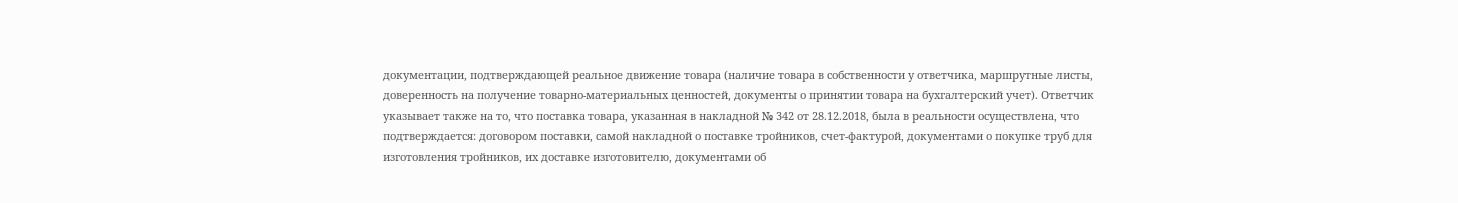документации, подтверждающей реальное движение товара (наличие товара в собственности у ответчика, маршрутные листы, доверенность на получение товарно-материальных ценностей, документы о принятии товара на бухгалтерский учет). Ответчик указывает также на то, что поставка товара, указанная в накладной № 342 от 28.12.2018, была в реальности осуществлена, что подтверждается: договором поставки, самой накладной о поставке тройников, счет-фактурой, документами о покупке труб для изготовления тройников, их доставке изготовителю, документами об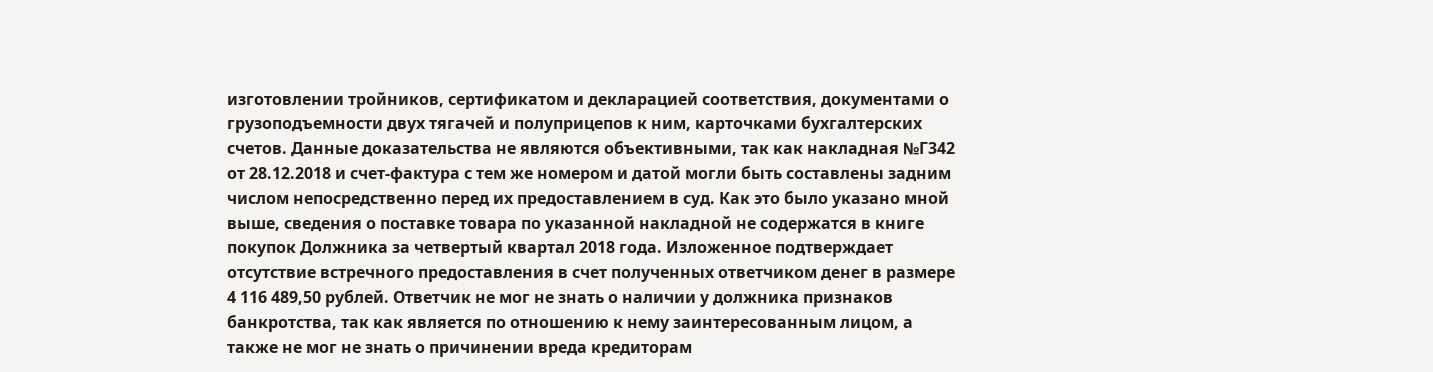изготовлении тройников, сертификатом и декларацией соответствия, документами о грузоподъемности двух тягачей и полуприцепов к ним, карточками бухгалтерских счетов. Данные доказательства не являются объективными, так как накладная №Г342 от 28.12.2018 и счет-фактура с тем же номером и датой могли быть составлены задним числом непосредственно перед их предоставлением в суд. Как это было указано мной выше, сведения о поставке товара по указанной накладной не содержатся в книге покупок Должника за четвертый квартал 2018 года. Изложенное подтверждает отсутствие встречного предоставления в счет полученных ответчиком денег в размере 4 116 489,50 рублей. Ответчик не мог не знать о наличии у должника признаков банкротства, так как является по отношению к нему заинтересованным лицом, а также не мог не знать о причинении вреда кредиторам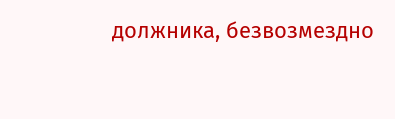должника, безвозмездно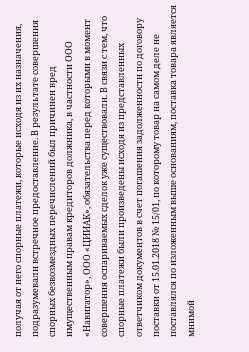получая от него спорные платежи, которые исходя из их назначения, подразумевали встречное предоставление. В результате совершения спорных безвозмездных перечислений был причинен вред имущественным правам кредиторов должника, в частности ООО «Навигатор», ООО «ЦИИАК», обязательства перед которыми в момент совершения оспариваемых сделок уже существовали. В связи с тем, что спорные платежи были произведены исходя из представленных ответчиком документов в счет погашения задолженности по договору поставки от 15.01.2018 № 15/01, по которому товар на самом деле не поставлялся по изложенным выше основаниям, поставка товара является мнимой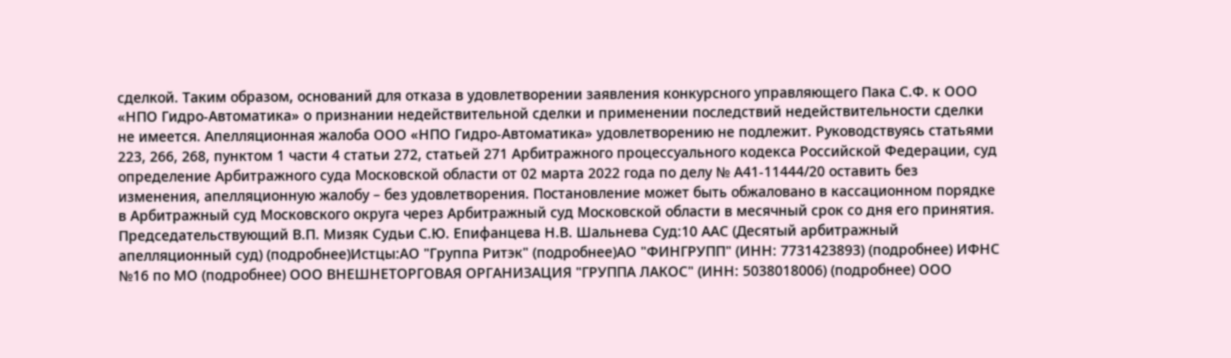сделкой. Таким образом, оснований для отказа в удовлетворении заявления конкурсного управляющего Пака С.Ф. к ООО «НПО Гидро-Автоматика» о признании недействительной сделки и применении последствий недействительности сделки не имеется. Апелляционная жалоба ООО «НПО Гидро-Автоматика» удовлетворению не подлежит. Руководствуясь статьями 223, 266, 268, пунктом 1 части 4 статьи 272, статьей 271 Арбитражного процессуального кодекса Российской Федерации, суд определение Арбитражного суда Московской области от 02 марта 2022 года по делу № А41-11444/20 оставить без изменения, апелляционную жалобу – без удовлетворения. Постановление может быть обжаловано в кассационном порядке в Арбитражный суд Московского округа через Арбитражный суд Московской области в месячный срок со дня его принятия. Председательствующий В.П. Мизяк Судьи С.Ю. Епифанцева Н.В. Шальнева Суд:10 ААС (Десятый арбитражный апелляционный суд) (подробнее)Истцы:АО "Группа Ритэк" (подробнее)АО "ФИНГРУПП" (ИНН: 7731423893) (подробнее) ИФНС №16 по МО (подробнее) ООО ВНЕШНЕТОРГОВАЯ ОРГАНИЗАЦИЯ "ГРУППА ЛАКОС" (ИНН: 5038018006) (подробнее) ООО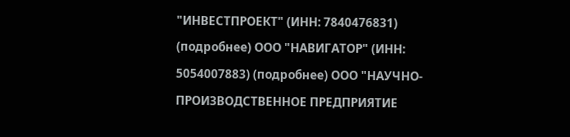"ИНВЕСТПРОЕКТ" (ИНН: 7840476831) (подробнее) ООО "НАВИГАТОР" (ИНН: 5054007883) (подробнее) ООО "НАУЧНО-ПРОИЗВОДСТВЕННОЕ ПРЕДПРИЯТИЕ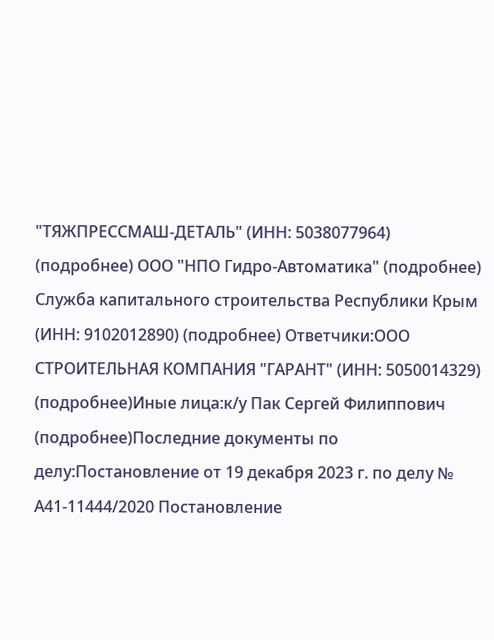"ТЯЖПРЕССМАШ-ДЕТАЛЬ" (ИНН: 5038077964) (подробнее) ООО "НПО Гидро-Автоматика" (подробнее) Служба капитального строительства Республики Крым (ИНН: 9102012890) (подробнее) Ответчики:ООО СТРОИТЕЛЬНАЯ КОМПАНИЯ "ГАРАНТ" (ИНН: 5050014329) (подробнее)Иные лица:к/у Пак Сергей Филиппович (подробнее)Последние документы по делу:Постановление от 19 декабря 2023 г. по делу № А41-11444/2020 Постановление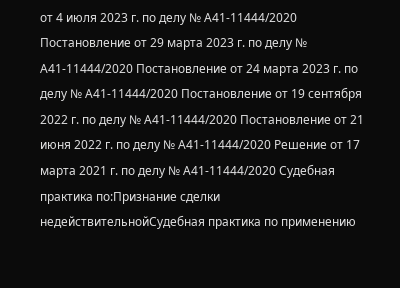от 4 июля 2023 г. по делу № А41-11444/2020 Постановление от 29 марта 2023 г. по делу № А41-11444/2020 Постановление от 24 марта 2023 г. по делу № А41-11444/2020 Постановление от 19 сентября 2022 г. по делу № А41-11444/2020 Постановление от 21 июня 2022 г. по делу № А41-11444/2020 Решение от 17 марта 2021 г. по делу № А41-11444/2020 Судебная практика по:Признание сделки недействительнойСудебная практика по применению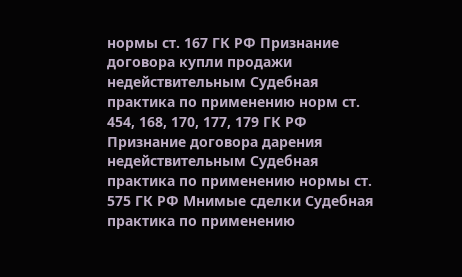нормы ст. 167 ГК РФ Признание договора купли продажи недействительным Судебная практика по применению норм ст. 454, 168, 170, 177, 179 ГК РФ
Признание договора дарения недействительным Судебная практика по применению нормы ст. 575 ГК РФ Мнимые сделки Судебная практика по применению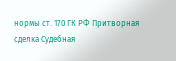нормы ст. 170 ГК РФ Притворная сделка Судебная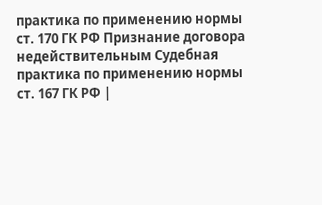практика по применению нормы ст. 170 ГК РФ Признание договора недействительным Судебная практика по применению нормы ст. 167 ГК РФ |